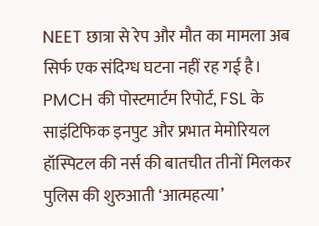NEET छात्रा से रेप और मौत का मामला अब सिर्फ एक संदिग्ध घटना नहीं रह गई है। PMCH की पोस्टमार्टम रिपोर्ट, FSL के साइंटिफिक इनपुट और प्रभात मेमोरियल हॉस्पिटल की नर्स की बातचीत तीनों मिलकर पुलिस की शुरुआती ‘आत्महत्या’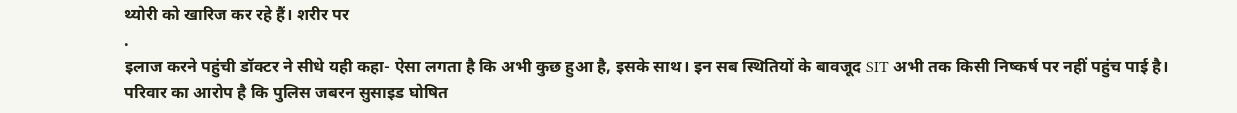थ्योरी को खारिज कर रहे हैं। शरीर पर
.
इलाज करने पहुंची डॉक्टर ने सीधे यही कहा- ऐसा लगता है कि अभी कुछ हुआ है, इसके साथ। इन सब स्थितियों के बावजूद SIT अभी तक किसी निष्कर्ष पर नहीं पहुंच पाई है। परिवार का आरोप है कि पुलिस जबरन सुसाइड घोषित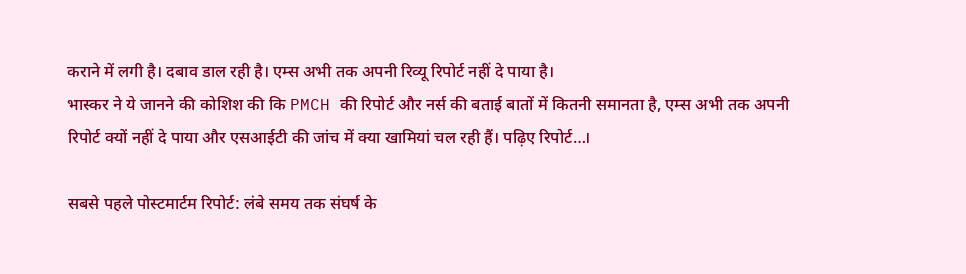कराने में लगी है। दबाव डाल रही है। एम्स अभी तक अपनी रिव्यू रिपोर्ट नहीं दे पाया है।
भास्कर ने ये जानने की कोशिश की कि PMCH की रिपोर्ट और नर्स की बताई बातों में कितनी समानता है, एम्स अभी तक अपनी रिपोर्ट क्यों नहीं दे पाया और एसआईटी की जांच में क्या खामियां चल रही हैं। पढ़िए रिपोर्ट…।

सबसे पहले पोस्टमार्टम रिपोर्ट: लंबे समय तक संघर्ष के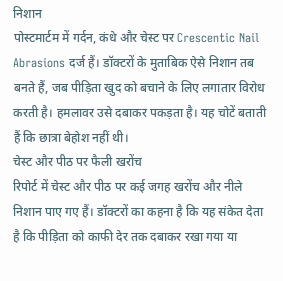निशान
पोस्टमार्टम में गर्दन, कंधे और चेस्ट पर Crescentic Nail Abrasions दर्ज हैं। डॉक्टरों के मुताबिक ऐसे निशान तब बनते हैं, जब पीड़िता खुद को बचाने के लिए लगातार विरोध करती है। हमलावर उसे दबाकर पकड़ता है। यह चोटें बताती हैं कि छात्रा बेहोश नहीं थी।
चेस्ट और पीठ पर फैली खरोंच
रिपोर्ट में चेस्ट और पीठ पर कई जगह खरोंच और नीले निशान पाए गए हैं। डॉक्टरों का कहना है कि यह संकेत देता है कि पीड़िता को काफी देर तक दबाकर रखा गया या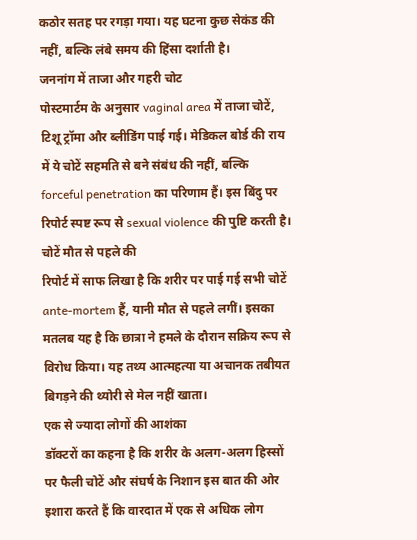कठोर सतह पर रगड़ा गया। यह घटना कुछ सेकंड की नहीं, बल्कि लंबे समय की हिंसा दर्शाती है।
जननांग में ताजा और गहरी चोट
पोस्टमार्टम के अनुसार vaginal area में ताजा चोटें, टिशू ट्रॉमा और ब्लीडिंग पाई गई। मेडिकल बोर्ड की राय में ये चोटें सहमति से बने संबंध की नहीं, बल्कि forceful penetration का परिणाम हैं। इस बिंदु पर रिपोर्ट स्पष्ट रूप से sexual violence की पुष्टि करती है।
चोटें मौत से पहले की
रिपोर्ट में साफ लिखा है कि शरीर पर पाई गई सभी चोटें ante-mortem हैं, यानी मौत से पहले लगीं। इसका मतलब यह है कि छात्रा ने हमले के दौरान सक्रिय रूप से विरोध किया। यह तथ्य आत्महत्या या अचानक तबीयत बिगड़ने की थ्योरी से मेल नहीं खाता।
एक से ज्यादा लोगों की आशंका
डॉक्टरों का कहना है कि शरीर के अलग-अलग हिस्सों पर फैली चोटें और संघर्ष के निशान इस बात की ओर इशारा करते हैं कि वारदात में एक से अधिक लोग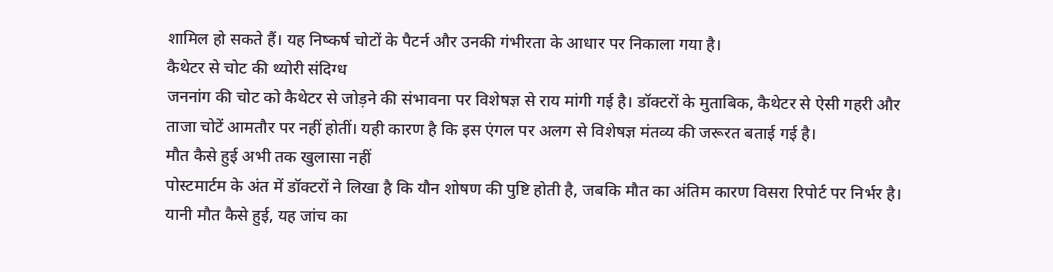शामिल हो सकते हैं। यह निष्कर्ष चोटों के पैटर्न और उनकी गंभीरता के आधार पर निकाला गया है।
कैथेटर से चोट की थ्योरी संदिग्ध
जननांग की चोट को कैथेटर से जोड़ने की संभावना पर विशेषज्ञ से राय मांगी गई है। डॉक्टरों के मुताबिक, कैथेटर से ऐसी गहरी और ताजा चोटें आमतौर पर नहीं होतीं। यही कारण है कि इस एंगल पर अलग से विशेषज्ञ मंतव्य की जरूरत बताई गई है।
मौत कैसे हुई अभी तक खुलासा नहीं
पोस्टमार्टम के अंत में डॉक्टरों ने लिखा है कि यौन शोषण की पुष्टि होती है, जबकि मौत का अंतिम कारण विसरा रिपोर्ट पर निर्भर है। यानी मौत कैसे हुई, यह जांच का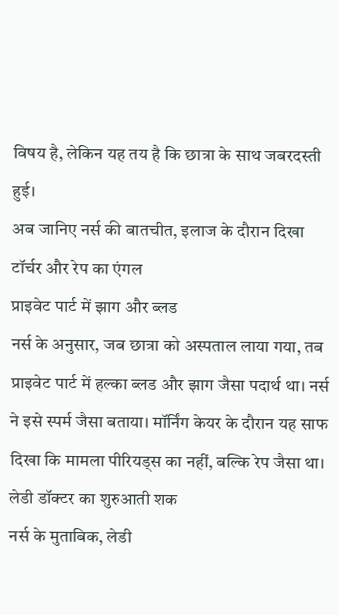विषय है, लेकिन यह तय है कि छात्रा के साथ जबरदस्ती हुई।
अब जानिए नर्स की बातचीत, इलाज के दौरान दिखा टॉर्चर और रेप का एंगल
प्राइवेट पार्ट में झाग और ब्लड
नर्स के अनुसार, जब छात्रा को अस्पताल लाया गया, तब प्राइवेट पार्ट में हल्का ब्लड और झाग जैसा पदार्थ था। नर्स ने इसे स्पर्म जैसा बताया। मॉर्निंग केयर के दौरान यह साफ दिखा कि मामला पीरियड्स का नहीं, बल्कि रेप जैसा था।
लेडी डॉक्टर का शुरुआती शक
नर्स के मुताबिक, लेडी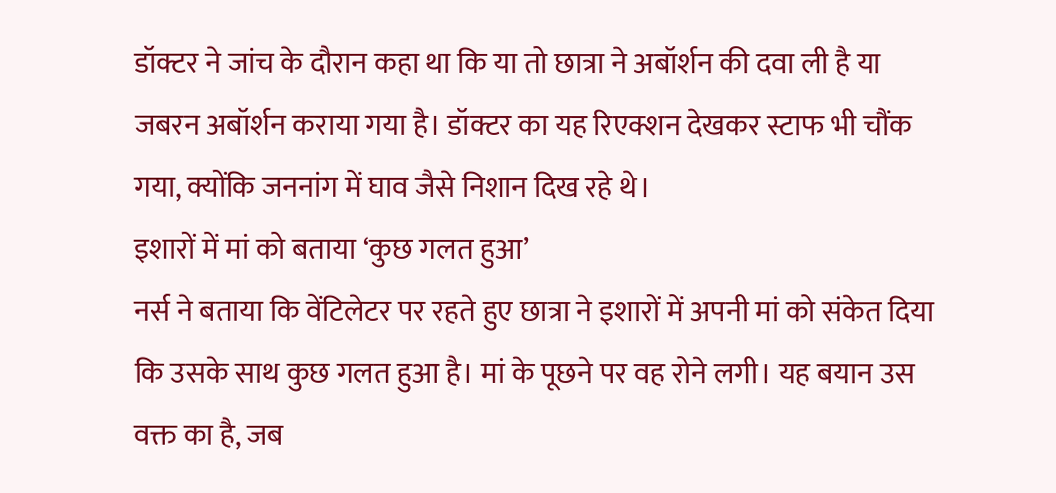डॉक्टर ने जांच के दौरान कहा था कि या तो छात्रा ने अबॉर्शन की दवा ली है या जबरन अबॉर्शन कराया गया है। डॉक्टर का यह रिएक्शन देखकर स्टाफ भी चौंक गया, क्योंकि जननांग में घाव जैसे निशान दिख रहे थे।
इशारों में मां को बताया ‘कुछ गलत हुआ’
नर्स ने बताया कि वेंटिलेटर पर रहते हुए छात्रा ने इशारों में अपनी मां को संकेत दिया कि उसके साथ कुछ गलत हुआ है। मां के पूछने पर वह रोने लगी। यह बयान उस वक्त का है, जब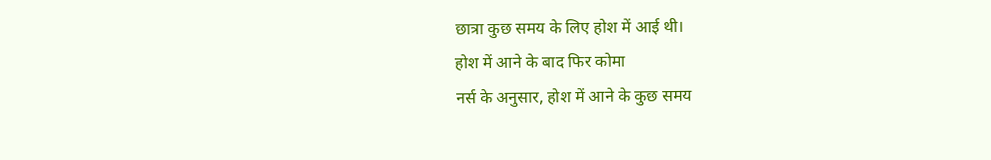छात्रा कुछ समय के लिए होश में आई थी।
होश में आने के बाद फिर कोमा
नर्स के अनुसार, होश में आने के कुछ समय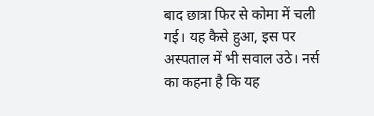बाद छात्रा फिर से कोमा में चली गई। यह कैसे हुआ, इस पर अस्पताल में भी सवाल उठे। नर्स का कहना है कि यह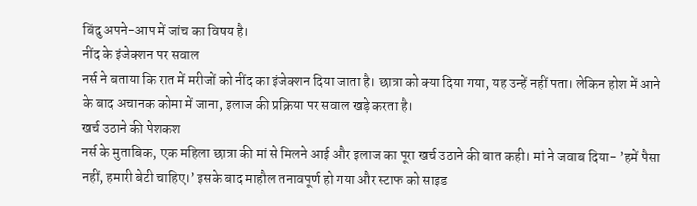बिंदु अपने-आप में जांच का विषय है।
नींद के इंजेक्शन पर सवाल
नर्स ने बताया कि रात में मरीजों को नींद का इंजेक्शन दिया जाता है। छात्रा को क्या दिया गया, यह उन्हें नहीं पता। लेकिन होश में आने के बाद अचानक कोमा में जाना, इलाज की प्रक्रिया पर सवाल खड़े करता है।
खर्च उठाने की पेशकश
नर्स के मुताबिक, एक महिला छात्रा की मां से मिलने आई और इलाज का पूरा खर्च उठाने की बात कही। मां ने जवाब दिया- ’हमें पैसा नहीं, हमारी बेटी चाहिए।’ इसके बाद माहौल तनावपूर्ण हो गया और स्टाफ को साइड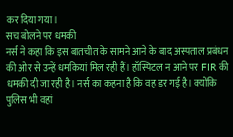कर दिया गया।
सच बोलने पर धमकी
नर्स ने कहा कि इस बातचीत के सामने आने के बाद अस्पताल प्रबंधन की ओर से उन्हें धमकियां मिल रही हैं। हॉस्पिटल न आने पर FIR की धमकी दी जा रही है। नर्स का कहना है कि वह डर गई है। क्योंकि पुलिस भी वहां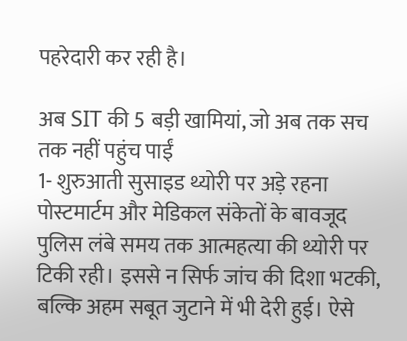पहरेदारी कर रही है।

अब SIT की 5 बड़ी खामियां, जो अब तक सच तक नहीं पहुंच पाईं
1- शुरुआती सुसाइड थ्योरी पर अड़े रहना
पोस्टमार्टम और मेडिकल संकेतों के बावजूद पुलिस लंबे समय तक आत्महत्या की थ्योरी पर टिकी रही। इससे न सिर्फ जांच की दिशा भटकी, बल्कि अहम सबूत जुटाने में भी देरी हुई। ऐसे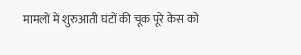मामलों में शुरुआती घंटों की चूक पूरे केस को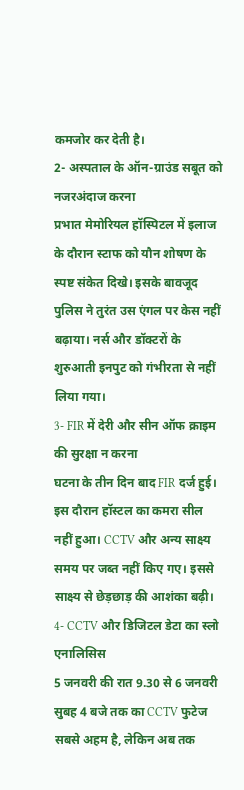कमजोर कर देती है।
2- अस्पताल के ऑन-ग्राउंड सबूत को नजरअंदाज करना
प्रभात मेमोरियल हॉस्पिटल में इलाज के दौरान स्टाफ को यौन शोषण के स्पष्ट संकेत दिखे। इसके बावजूद पुलिस ने तुरंत उस एंगल पर केस नहीं बढ़ाया। नर्स और डॉक्टरों के शुरुआती इनपुट को गंभीरता से नहीं लिया गया।
3- FIR में देरी और सीन ऑफ क्राइम की सुरक्षा न करना
घटना के तीन दिन बाद FIR दर्ज हुई। इस दौरान हॉस्टल का कमरा सील नहीं हुआ। CCTV और अन्य साक्ष्य समय पर जब्त नहीं किए गए। इससे साक्ष्य से छेड़छाड़ की आशंका बढ़ी।
4- CCTV और डिजिटल डेटा का स्लो एनालिसिस
5 जनवरी की रात 9.30 से 6 जनवरी सुबह 4 बजे तक का CCTV फुटेज सबसे अहम है, लेकिन अब तक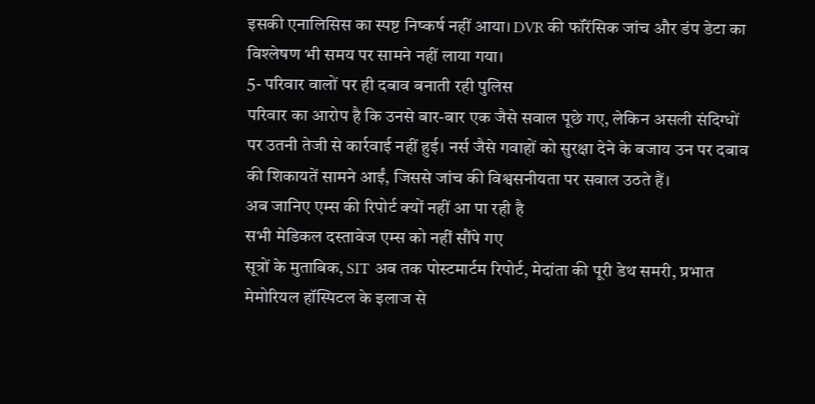इसकी एनालिसिस का स्पष्ट निष्कर्ष नहीं आया। DVR की फॉरेंसिक जांच और डंप डेटा का विश्लेषण भी समय पर सामने नहीं लाया गया।
5- परिवार वालों पर ही दबाव बनाती रही पुलिस
परिवार का आरोप है कि उनसे बार-बार एक जैसे सवाल पूछे गए, लेकिन असली संदिग्धों पर उतनी तेजी से कार्रवाई नहीं हुई। नर्स जैसे गवाहों को सुरक्षा देने के बजाय उन पर दबाव की शिकायतें सामने आईं, जिससे जांच की विश्वसनीयता पर सवाल उठते हैं।
अब जानिए एम्स की रिपोर्ट क्यों नहीं आ पा रही है
सभी मेडिकल दस्तावेज एम्स को नहीं सौंपे गए
सूत्रों के मुताबिक, SIT अब तक पोस्टमार्टम रिपोर्ट, मेदांता की पूरी डेथ समरी, प्रभात मेमोरियल हॉस्पिटल के इलाज से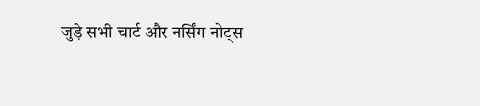जुड़े सभी चार्ट और नर्सिंग नोट्स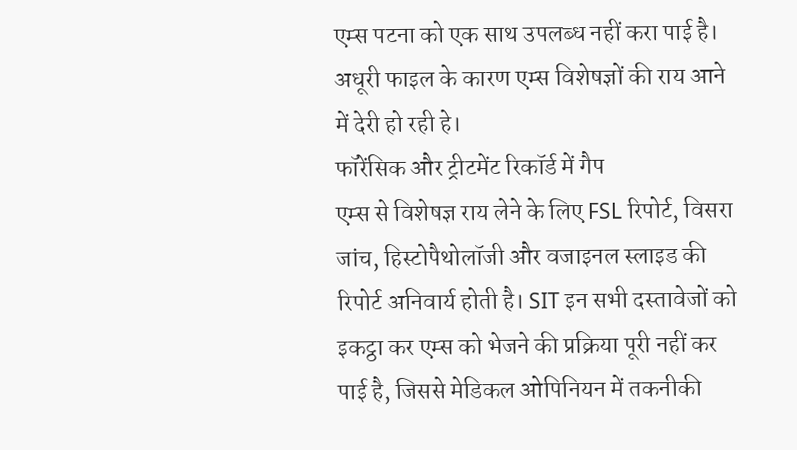एम्स पटना को एक साथ उपलब्ध नहीं करा पाई है। अधूरी फाइल के कारण एम्स विशेषज्ञों की राय आने में देरी हो रही हे।
फॉरेंसिक और ट्रीटमेंट रिकॉर्ड में गैप
एम्स से विशेषज्ञ राय लेने के लिए FSL रिपोर्ट, विसरा जांच, हिस्टोपैथोलॉजी और वजाइनल स्लाइड की रिपोर्ट अनिवार्य होती है। SIT इन सभी दस्तावेजों को इकट्ठा कर एम्स को भेजने की प्रक्रिया पूरी नहीं कर पाई है, जिससे मेडिकल ओपिनियन में तकनीकी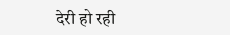देरी हो रही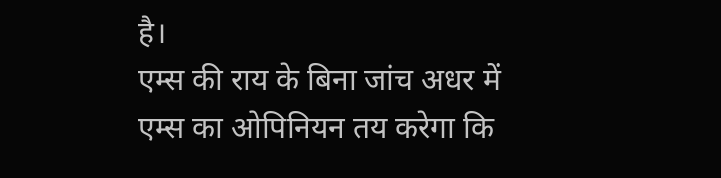है।
एम्स की राय के बिना जांच अधर में
एम्स का ओपिनियन तय करेगा कि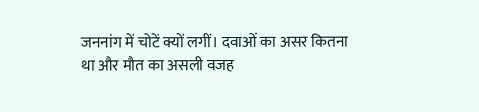जननांग में चोटें क्यों लगीं। दवाओं का असर कितना था और मौत का असली वजह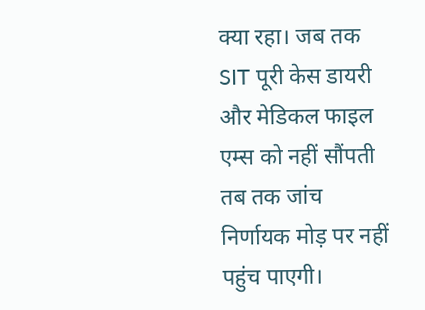क्या रहा। जब तक SIT पूरी केस डायरी और मेडिकल फाइल एम्स को नहीं सौंपती तब तक जांच निर्णायक मोड़ पर नहीं पहुंच पाएगी।